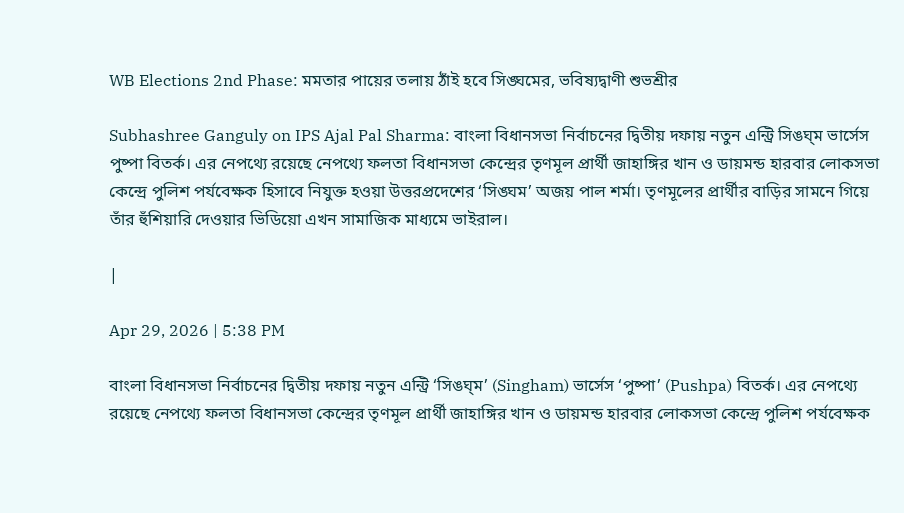WB Elections 2nd Phase: মমতার পায়ের তলায় ঠাঁই হবে সিঙ্ঘমের, ভবিষ্যদ্বাণী শুভশ্রীর

Subhashree Ganguly on IPS Ajal Pal Sharma: বাংলা বিধানসভা নির্বাচনের দ্বিতীয় দফায় নতুন এন্ট্রি সিঙঘ্ম ভার্সেস পুষ্পা বিতর্ক। এর নেপথ্যে রয়েছে নেপথ্যে ফলতা বিধানসভা কেন্দ্রের তৃণমূল প্রার্থী জাহাঙ্গির খান ও ডায়মন্ড হারবার লোকসভা কেন্দ্রে পুলিশ পর্যবেক্ষক হিসাবে নিযুক্ত হওয়া উত্তরপ্রদেশের ‘সিঙ্ঘম’ অজয় পাল শর্মা। তৃণমূলের প্রার্থীর বাড়ির সামনে গিয়ে তাঁর হুঁশিয়ারি দেওয়ার ভিডিয়ো এখন সামাজিক মাধ্যমে ভাইরাল।

|

Apr 29, 2026 | 5:38 PM

বাংলা বিধানসভা নির্বাচনের দ্বিতীয় দফায় নতুন এন্ট্রি ‘সিঙঘ্ম’ (Singham) ভার্সেস ‘পুষ্পা’ (Pushpa) বিতর্ক। এর নেপথ্যে রয়েছে নেপথ্যে ফলতা বিধানসভা কেন্দ্রের তৃণমূল প্রার্থী জাহাঙ্গির খান ও ডায়মন্ড হারবার লোকসভা কেন্দ্রে পুলিশ পর্যবেক্ষক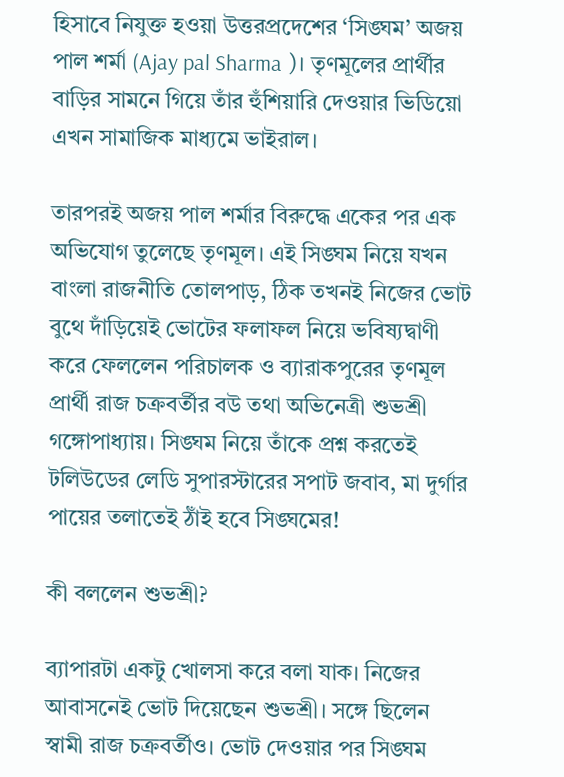হিসাবে নিযুক্ত হওয়া উত্তরপ্রদেশের ‘সিঙ্ঘম’ অজয় পাল শর্মা (Ajay pal Sharma )। তৃণমূলের প্রার্থীর বাড়ির সামনে গিয়ে তাঁর হুঁশিয়ারি দেওয়ার ভিডিয়ো এখন সামাজিক মাধ্যমে ভাইরাল।

তারপরই অজয় পাল শর্মার বিরুদ্ধে একের পর এক অভিযোগ তুলেছে তৃণমূল। এই সিঙ্ঘম নিয়ে যখন বাংলা রাজনীতি তোলপাড়, ঠিক তখনই নিজের ভোট বুথে দাঁড়িয়েই ভোটের ফলাফল নিয়ে ভবিষ্যদ্বাণী করে ফেললেন পরিচালক ও ব্যারাকপুরের তৃণমূল প্রার্থী রাজ চক্রবর্তীর বউ তথা অভিনেত্রী শুভশ্রী গঙ্গোপাধ্যায়। সিঙ্ঘম নিয়ে তাঁকে প্রশ্ন করতেই টলিউডের লেডি সুপারস্টারের সপাট জবাব, মা দুর্গার পায়ের তলাতেই ঠাঁই হবে সিঙ্ঘমের!

কী বললেন শুভশ্রী?

ব্যাপারটা একটু খোলসা করে বলা যাক। নিজের আবাসনেই ভোট দিয়েছেন শুভশ্রী। সঙ্গে ছিলেন স্বামী রাজ চক্রবর্তীও। ভোট দেওয়ার পর সিঙ্ঘম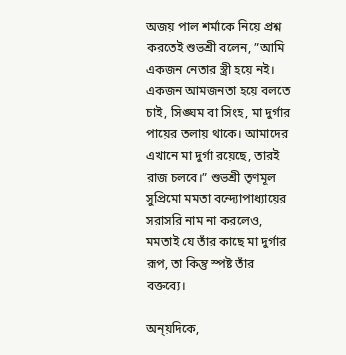অজয় পাল শর্মাকে নিয়ে প্রশ্ন করতেই শুভশ্রী বলেন, ”আমি একজন নেতার স্ত্রী হয়ে নই। একজন আমজনতা হয়ে বলতে চাই, সিঙ্ঘম বা সিংহ, মা দুর্গার পায়ের তলায় থাকে। আমাদের এখানে মা দুর্গা রয়েছে, তারই রাজ চলবে।” শুভশ্রী তৃণমূল সুপ্রিমো মমতা বন্দ্যোপাধ্যায়ের সরাসরি নাম না করলেও, মমতাই যে তাঁর কাছে মা দুর্গার রূপ, তা কিন্তু স্পষ্ট তাঁর বক্তব্যে।

অন্য়দিকে,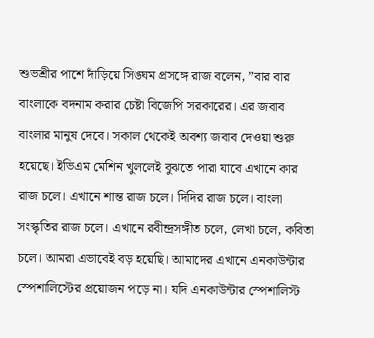শুভশ্রীর পাশে দাঁড়িয়ে সিঙ্ঘম প্রসঙ্গে রাজ বলেন, ”বার বার বাংলাকে বদনাম করার চেষ্টা বিজেপি সরকারের। এর জবাব বাংলার মানুষ দেবে। সকাল থেকেই অবশ্য জবাব দেওয়া শুরু হয়েছে। ইভিএম মেশিন খুললেই বুঝতে পারা যাবে এখানে কার রাজ চলে। এখানে শান্ত রাজ চলে। দিদির রাজ চলে। বাংলা সংস্কৃতির রাজ চলে। এখানে রবীন্দ্রসঙ্গীত চলে, লেখা চলে, কবিতা চলে। আমরা এভাবেই বড় হয়েছি। আমাদের এখানে এনকাউন্টার স্পেশালিস্টের প্রয়োজন পড়ে না। যদি এনকাউন্টার স্পেশালিস্ট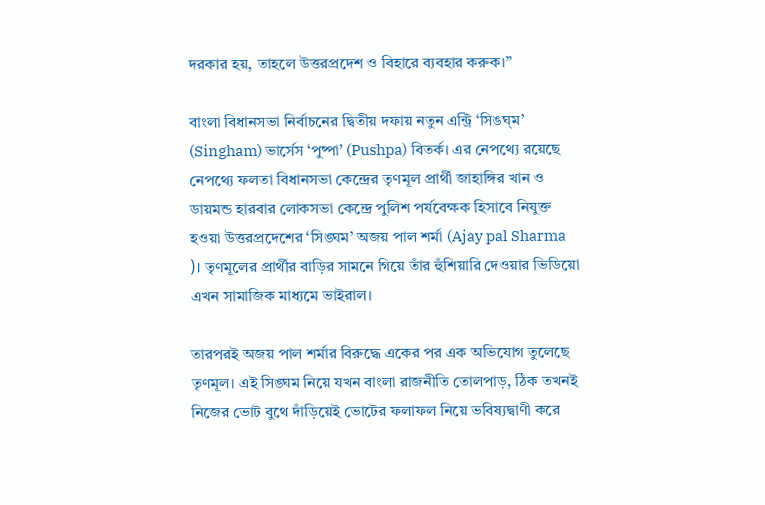দরকার হয়, তাহলে উত্তরপ্রদেশ ও বিহারে ব্যবহার করুক।”

বাংলা বিধানসভা নির্বাচনের দ্বিতীয় দফায় নতুন এন্ট্রি ‘সিঙঘ্ম’ (Singham) ভার্সেস ‘পুষ্পা’ (Pushpa) বিতর্ক। এর নেপথ্যে রয়েছে নেপথ্যে ফলতা বিধানসভা কেন্দ্রের তৃণমূল প্রার্থী জাহাঙ্গির খান ও ডায়মন্ড হারবার লোকসভা কেন্দ্রে পুলিশ পর্যবেক্ষক হিসাবে নিযুক্ত হওয়া উত্তরপ্রদেশের ‘সিঙ্ঘম’ অজয় পাল শর্মা (Ajay pal Sharma )। তৃণমূলের প্রার্থীর বাড়ির সামনে গিয়ে তাঁর হুঁশিয়ারি দেওয়ার ভিডিয়ো এখন সামাজিক মাধ্যমে ভাইরাল।

তারপরই অজয় পাল শর্মার বিরুদ্ধে একের পর এক অভিযোগ তুলেছে তৃণমূল। এই সিঙ্ঘম নিয়ে যখন বাংলা রাজনীতি তোলপাড়, ঠিক তখনই নিজের ভোট বুথে দাঁড়িয়েই ভোটের ফলাফল নিয়ে ভবিষ্যদ্বাণী করে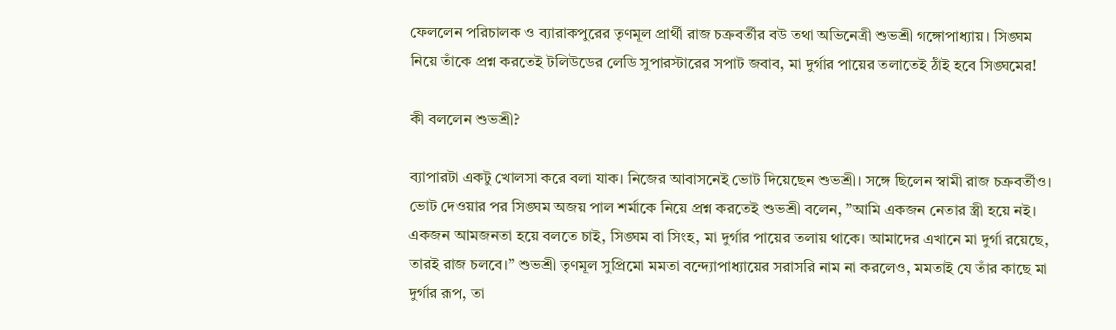ফেললেন পরিচালক ও ব্যারাকপুরের তৃণমূল প্রার্থী রাজ চক্রবর্তীর বউ তথা অভিনেত্রী শুভশ্রী গঙ্গোপাধ্যায়। সিঙ্ঘম নিয়ে তাঁকে প্রশ্ন করতেই টলিউডের লেডি সুপারস্টারের সপাট জবাব, মা দুর্গার পায়ের তলাতেই ঠাঁই হবে সিঙ্ঘমের!

কী বললেন শুভশ্রী?

ব্যাপারটা একটু খোলসা করে বলা যাক। নিজের আবাসনেই ভোট দিয়েছেন শুভশ্রী। সঙ্গে ছিলেন স্বামী রাজ চক্রবর্তীও। ভোট দেওয়ার পর সিঙ্ঘম অজয় পাল শর্মাকে নিয়ে প্রশ্ন করতেই শুভশ্রী বলেন, ”আমি একজন নেতার স্ত্রী হয়ে নই। একজন আমজনতা হয়ে বলতে চাই, সিঙ্ঘম বা সিংহ, মা দুর্গার পায়ের তলায় থাকে। আমাদের এখানে মা দুর্গা রয়েছে, তারই রাজ চলবে।” শুভশ্রী তৃণমূল সুপ্রিমো মমতা বন্দ্যোপাধ্যায়ের সরাসরি নাম না করলেও, মমতাই যে তাঁর কাছে মা দুর্গার রূপ, তা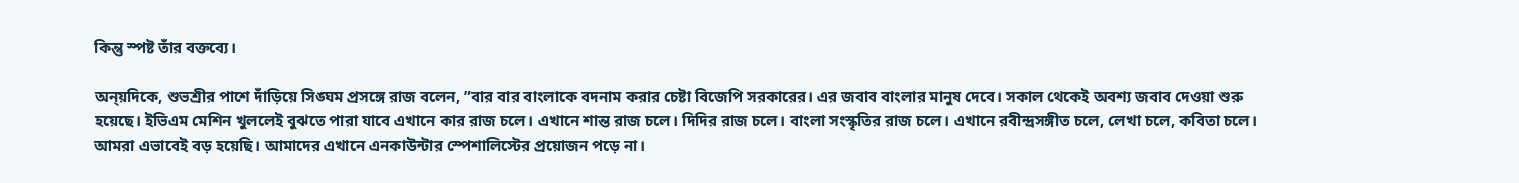কিন্তু স্পষ্ট তাঁর বক্তব্যে।

অন্য়দিকে, শুভশ্রীর পাশে দাঁড়িয়ে সিঙ্ঘম প্রসঙ্গে রাজ বলেন, ”বার বার বাংলাকে বদনাম করার চেষ্টা বিজেপি সরকারের। এর জবাব বাংলার মানুষ দেবে। সকাল থেকেই অবশ্য জবাব দেওয়া শুরু হয়েছে। ইভিএম মেশিন খুললেই বুঝতে পারা যাবে এখানে কার রাজ চলে। এখানে শান্ত রাজ চলে। দিদির রাজ চলে। বাংলা সংস্কৃতির রাজ চলে। এখানে রবীন্দ্রসঙ্গীত চলে, লেখা চলে, কবিতা চলে। আমরা এভাবেই বড় হয়েছি। আমাদের এখানে এনকাউন্টার স্পেশালিস্টের প্রয়োজন পড়ে না।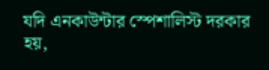যদি এনকাউন্টার স্পেশালিস্ট দরকার হয়,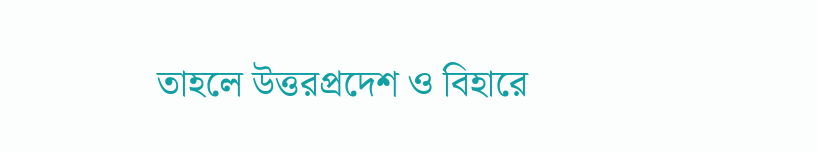তাহলে উত্তরপ্রদেশ ও বিহারে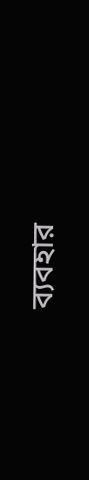ব্যবহার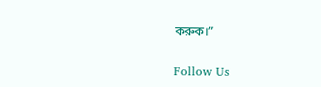করুক।”

Follow Us